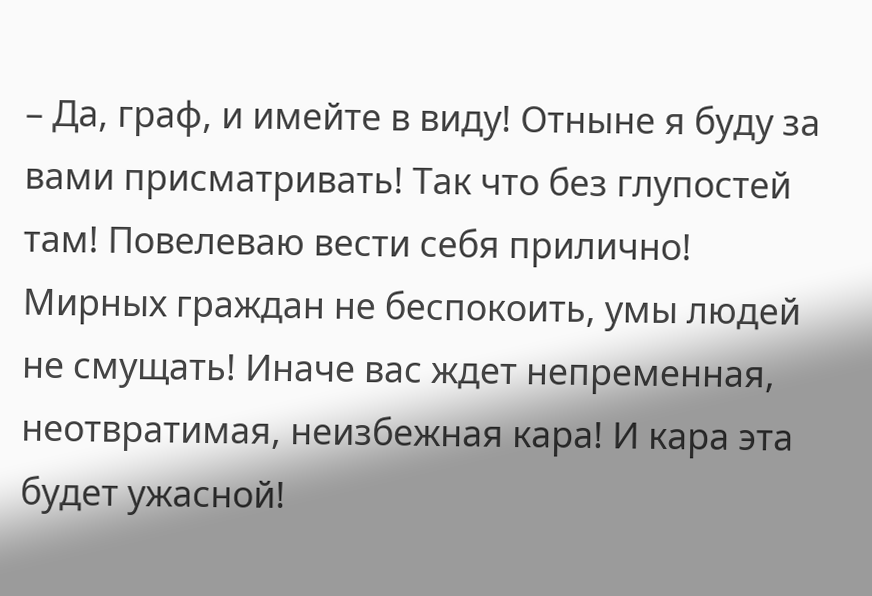– Да, граф, и имейте в виду! Отныне я буду за вами присматривать! Так что без глупостей там! Повелеваю вести себя прилично! Мирных граждан не беспокоить, умы людей не смущать! Иначе вас ждет непременная, неотвратимая, неизбежная кара! И кара эта будет ужасной!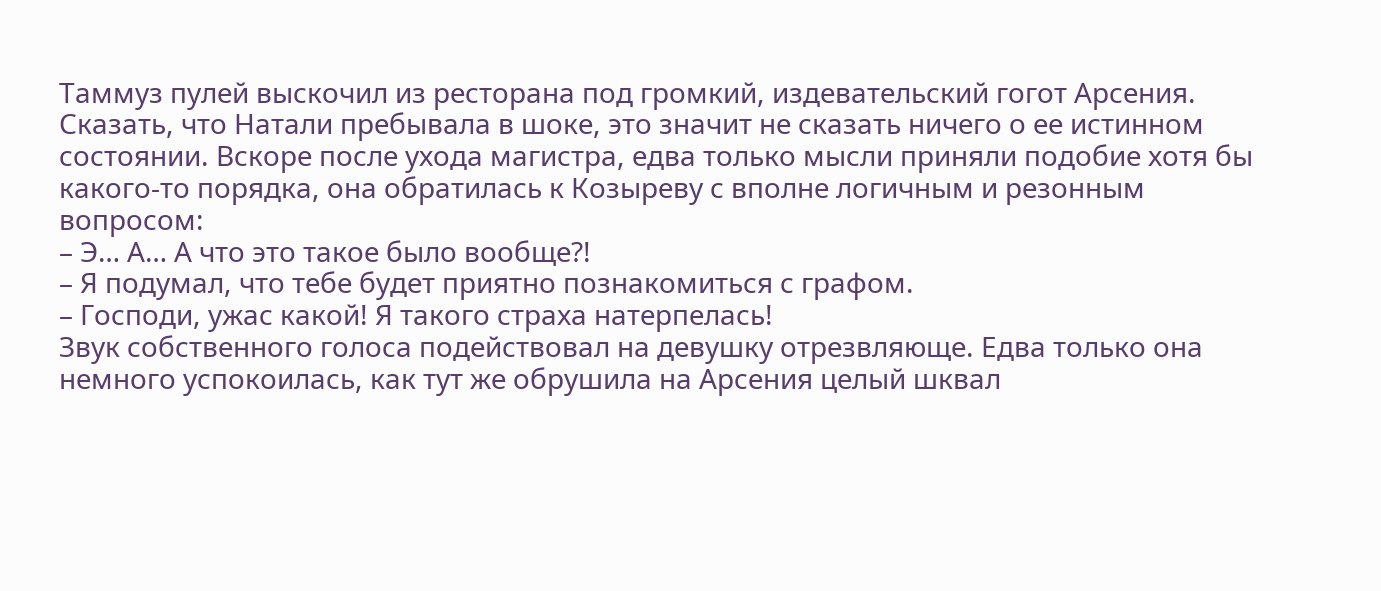Таммуз пулей выскочил из ресторана под громкий, издевательский гогот Арсения.
Сказать, что Натали пребывала в шоке, это значит не сказать ничего о ее истинном состоянии. Вскоре после ухода магистра, едва только мысли приняли подобие хотя бы какого-то порядка, она обратилась к Козыреву с вполне логичным и резонным вопросом:
– Э… А… А что это такое было вообще?!
– Я подумал, что тебе будет приятно познакомиться с графом.
– Господи, ужас какой! Я такого страха натерпелась!
Звук собственного голоса подействовал на девушку отрезвляюще. Едва только она немного успокоилась, как тут же обрушила на Арсения целый шквал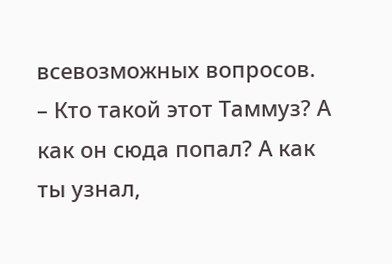всевозможных вопросов.
– Кто такой этот Таммуз? А как он сюда попал? А как ты узнал,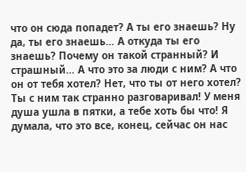что он сюда попадет? А ты его знаешь? Ну да, ты его знаешь… А откуда ты его знаешь? Почему он такой странный? И страшный… А что это за люди с ним? А что он от тебя хотел? Нет, что ты от него хотел? Ты с ним так странно разговаривал! У меня душа ушла в пятки, а тебе хоть бы что! Я думала, что это все, конец, сейчас он нас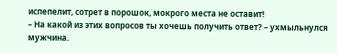испепелит, сотрет в порошок, мокрого места не оставит!
– На какой из этих вопросов ты хочешь получить ответ? – ухмыльнулся мужчина.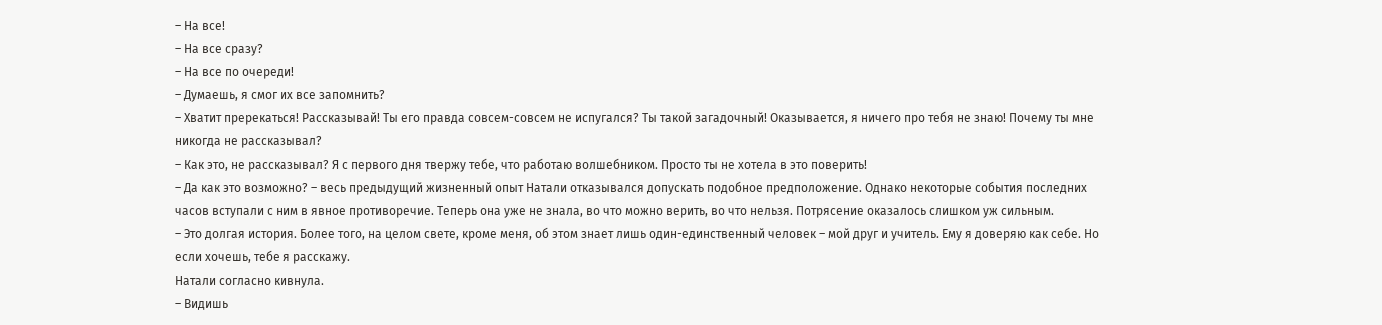– На все!
– На все сразу?
– На все по очереди!
– Думаешь, я смог их все запомнить?
– Хватит пререкаться! Рассказывай! Ты его правда совсем-совсем не испугался? Ты такой загадочный! Оказывается, я ничего про тебя не знаю! Почему ты мне никогда не рассказывал?
– Как это, не рассказывал? Я с первого дня твержу тебе, что работаю волшебником. Просто ты не хотела в это поверить!
– Да как это возможно? – весь предыдущий жизненный опыт Натали отказывался допускать подобное предположение. Однако некоторые события последних часов вступали с ним в явное противоречие. Теперь она уже не знала, во что можно верить, во что нельзя. Потрясение оказалось слишком уж сильным.
– Это долгая история. Более того, на целом свете, кроме меня, об этом знает лишь один-единственный человек – мой друг и учитель. Ему я доверяю как себе. Но если хочешь, тебе я расскажу.
Натали согласно кивнула.
– Видишь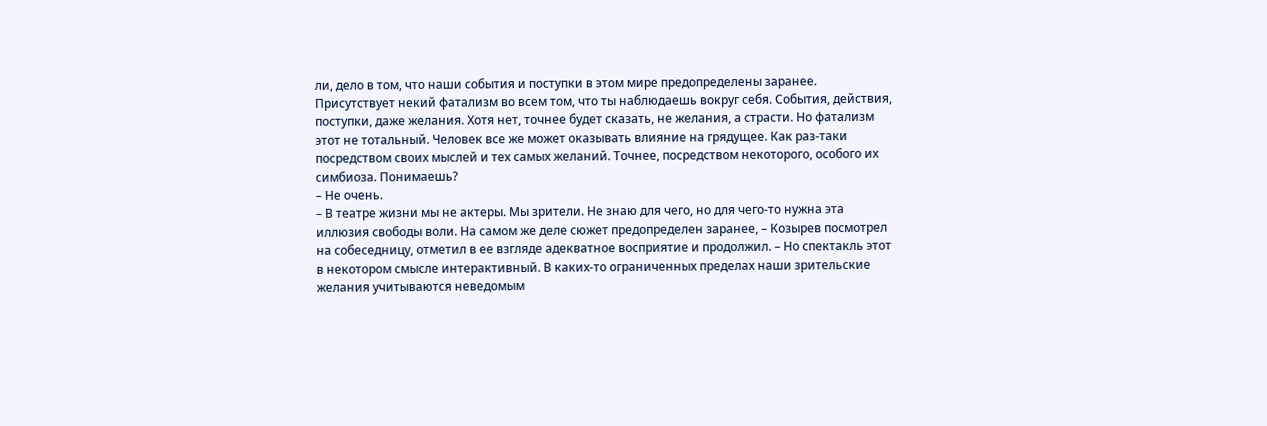ли, дело в том, что наши события и поступки в этом мире предопределены заранее. Присутствует некий фатализм во всем том, что ты наблюдаешь вокруг себя. События, действия, поступки, даже желания. Хотя нет, точнее будет сказать, не желания, а страсти. Но фатализм этот не тотальный. Человек все же может оказывать влияние на грядущее. Как раз-таки посредством своих мыслей и тех самых желаний. Точнее, посредством некоторого, особого их симбиоза. Понимаешь?
– Не очень.
– В театре жизни мы не актеры. Мы зрители. Не знаю для чего, но для чего-то нужна эта иллюзия свободы воли. На самом же деле сюжет предопределен заранее, – Козырев посмотрел на собеседницу, отметил в ее взгляде адекватное восприятие и продолжил. – Но спектакль этот в некотором смысле интерактивный. В каких-то ограниченных пределах наши зрительские желания учитываются неведомым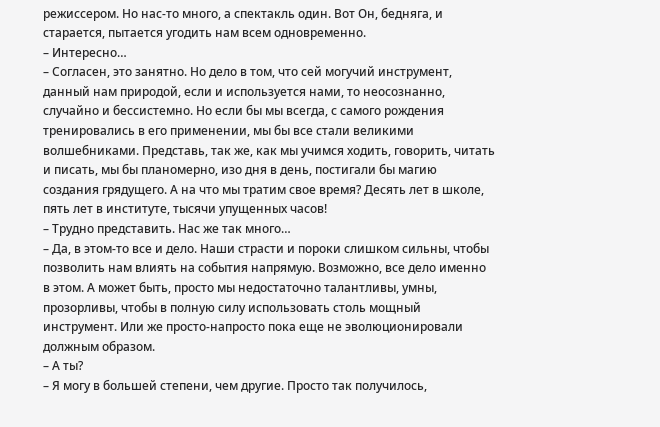режиссером. Но нас-то много, а спектакль один. Вот Он, бедняга, и старается, пытается угодить нам всем одновременно.
– Интересно…
– Согласен, это занятно. Но дело в том, что сей могучий инструмент, данный нам природой, если и используется нами, то неосознанно, случайно и бессистемно. Но если бы мы всегда, с самого рождения тренировались в его применении, мы бы все стали великими волшебниками. Представь, так же, как мы учимся ходить, говорить, читать и писать, мы бы планомерно, изо дня в день, постигали бы магию создания грядущего. А на что мы тратим свое время? Десять лет в школе, пять лет в институте, тысячи упущенных часов!
– Трудно представить. Нас же так много…
– Да, в этом-то все и дело. Наши страсти и пороки слишком сильны, чтобы позволить нам влиять на события напрямую. Возможно, все дело именно в этом. А может быть, просто мы недостаточно талантливы, умны, прозорливы, чтобы в полную силу использовать столь мощный инструмент. Или же просто-напросто пока еще не эволюционировали должным образом.
– А ты?
– Я могу в большей степени, чем другие. Просто так получилось,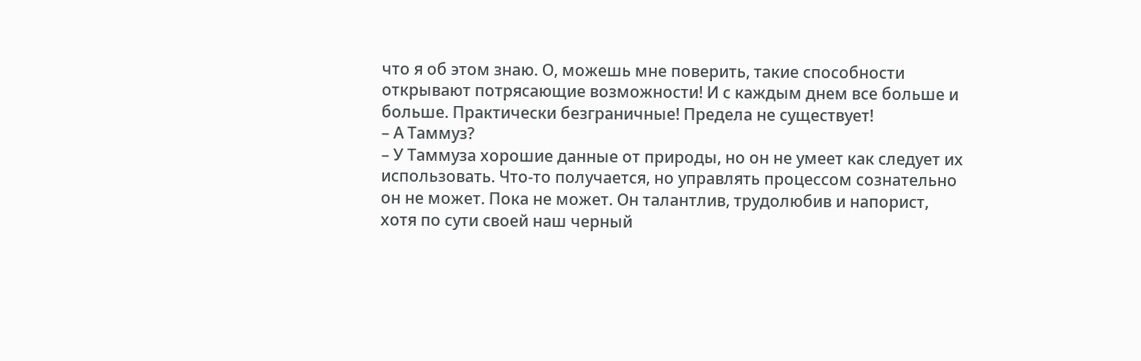что я об этом знаю. О, можешь мне поверить, такие способности открывают потрясающие возможности! И с каждым днем все больше и больше. Практически безграничные! Предела не существует!
– А Таммуз?
– У Таммуза хорошие данные от природы, но он не умеет как следует их использовать. Что-то получается, но управлять процессом сознательно он не может. Пока не может. Он талантлив, трудолюбив и напорист, хотя по сути своей наш черный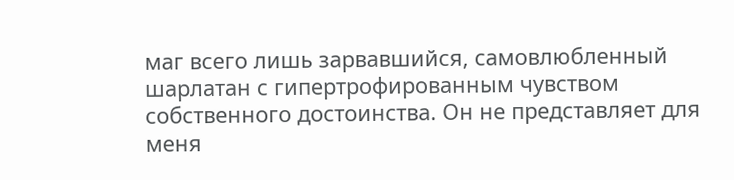маг всего лишь зарвавшийся, самовлюбленный шарлатан с гипертрофированным чувством собственного достоинства. Он не представляет для меня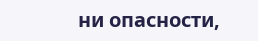ни опасности,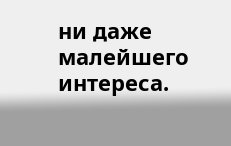ни даже малейшего интереса.